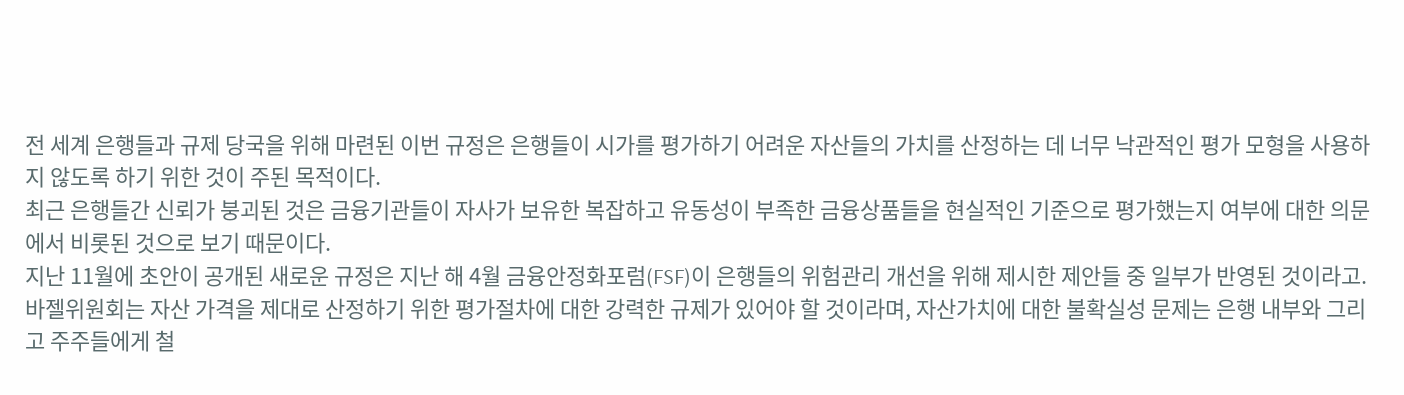전 세계 은행들과 규제 당국을 위해 마련된 이번 규정은 은행들이 시가를 평가하기 어려운 자산들의 가치를 산정하는 데 너무 낙관적인 평가 모형을 사용하지 않도록 하기 위한 것이 주된 목적이다.
최근 은행들간 신뢰가 붕괴된 것은 금융기관들이 자사가 보유한 복잡하고 유동성이 부족한 금융상품들을 현실적인 기준으로 평가했는지 여부에 대한 의문에서 비롯된 것으로 보기 때문이다.
지난 11월에 초안이 공개된 새로운 규정은 지난 해 4월 금융안정화포럼(FSF)이 은행들의 위험관리 개선을 위해 제시한 제안들 중 일부가 반영된 것이라고.
바젤위원회는 자산 가격을 제대로 산정하기 위한 평가절차에 대한 강력한 규제가 있어야 할 것이라며, 자산가치에 대한 불확실성 문제는 은행 내부와 그리고 주주들에게 철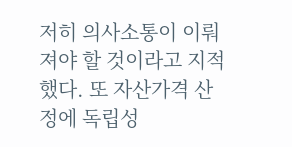저히 의사소통이 이뤄져야 할 것이라고 지적했다. 또 자산가격 산정에 독립성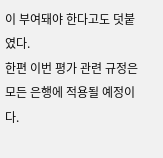이 부여돼야 한다고도 덧붙였다.
한편 이번 평가 관련 규정은 모든 은행에 적용될 예정이다.